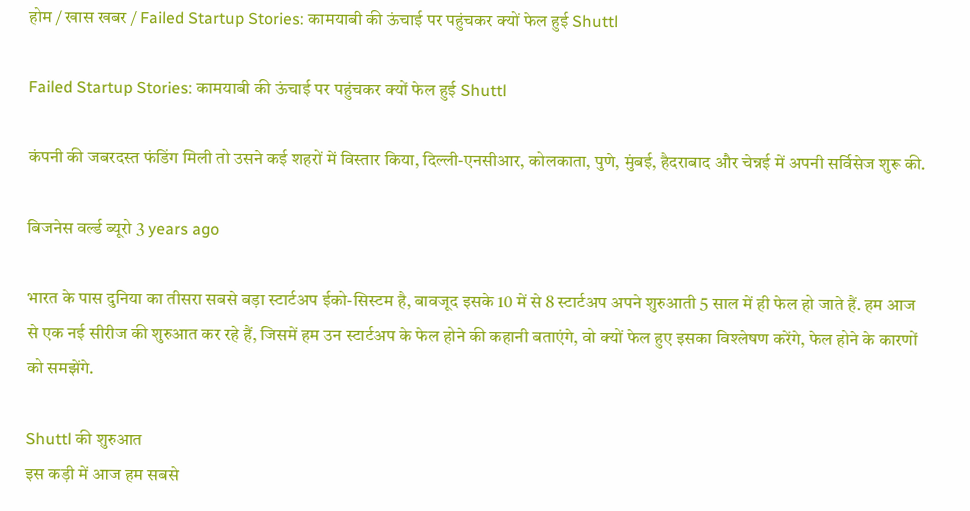होम / खास खबर / Failed Startup Stories: कामयाबी की ऊंचाई पर पहुंचकर क्यों फेल हुई Shuttl

Failed Startup Stories: कामयाबी की ऊंचाई पर पहुंचकर क्यों फेल हुई Shuttl

कंपनी की जबरदस्त फंडिंग मिली तो उसने कई शहरों में विस्तार किया, दिल्ली-एनसीआर, कोलकाता, पुणे, मुंबई, हैदराबाद और चेन्नई में अपनी सर्विसेज शुरू की.

बिजनेस वर्ल्ड ब्यूरो 3 years ago

भारत के पास दुनिया का तीसरा सबसे बड़ा स्टार्टअप ईको-सिस्टम है, बावजूद इसके 10 में से 8 स्टार्टअप अपने शुरुआती 5 साल में ही फेल हो जाते हैं. हम आज से एक नई सीरीज की शुरुआत कर रहे हैं, जिसमें हम उन स्टार्टअप के फेल होने की कहानी बताएंगे, वो क्यों फेल हुए इसका विश्लेषण करेंगे, फेल होने के कारणों को समझेंगे.

Shuttl की शुरुआत
इस कड़ी में आज हम सबसे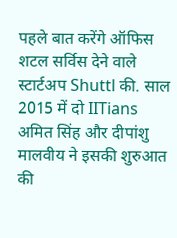पहले बात करेंगे ऑफिस शटल सर्विस देने वाले स्टार्टअप Shuttl की. साल 2015 में दो IITians अमित सिंह और दीपांशु मालवीय ने इसकी शुरुआत की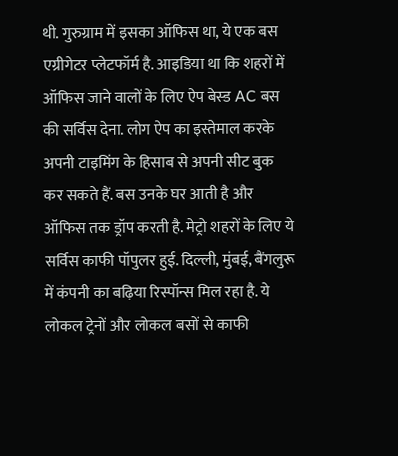थी. गुरुग्राम में इसका ऑफिस था, ये एक बस एग्रीगेटर प्लेटफॉर्म है. आइडिया था कि शहरों में ऑफिस जाने वालों के लिए ऐप बेस्ड AC बस की सर्विस देना. लोग ऐप का इस्तेमाल करके अपनी टाइमिंग के हिसाब से अपनी सीट बुक कर सकते हैं. बस उनके घर आती है और ऑफिस तक ड्रॉप करती है. मेट्रो शहरों के लिए ये सर्विस काफी पॉपुलर हुई. दिल्ली, मुंबई, बैंगलुरू में कंपनी का बढ़िया रिस्पॉन्स मिल रहा है. ये लोकल ट्रेनों और लोकल बसों से काफी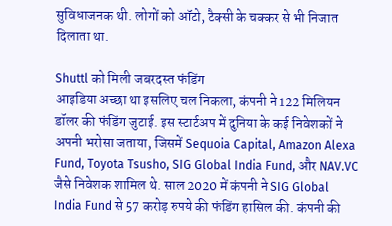सुविधाजनक थी. लोगों को ऑटो, टैक्सी के चक्कर से भी निजात दिलाता था.

Shuttl को मिली जबरदस्त फंडिंग
आइडिया अच्छा था इसलिए चल निकला, कंपनी ने 122 मिलियन डॉलर की फंडिंग जुटाई. इस स्टार्टअप में दुनिया के कई निवेशकों ने अपनी भरोसा जताया, जिसमें Sequoia Capital, Amazon Alexa Fund, Toyota Tsusho, SIG Global India Fund, और NAV.VC जैसे निवेशक शामिल थे. साल 2020 में कंपनी ने SIG Global India Fund से 57 करोड़ रुपये की फंडिंग हासिल की. कंपनी की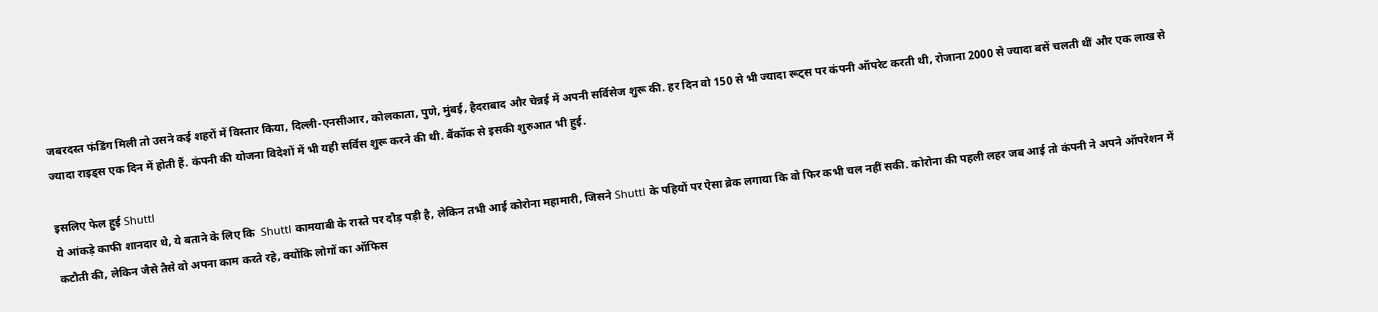जबरदस्त फंडिंग मिली तो उसने कई शहरों में विस्तार किया, दिल्ली-एनसीआर, कोलकाता, पुणे, मुंबई, हैदराबाद और चेन्नई में अपनी सर्विसेज शुरू की. हर दिन वो 150 से भी ज्यादा रूट्स पर कंपनी ऑपरेट करती थी, रोजाना 2000 से ज्यादा बसें चलती थीं और एक लाख से ज्यादा राइड्स एक दिन में होती हैं. कंपनी की योजना विदेशों में भी यही सर्विस शुरू करने की थी. बैंकॉक से इसकी शुरुआत भी हुई.

इसलिए फेल हुई Shuttl
ये आंकड़े काफी शानदार थे, ये बताने के लिए कि  Shuttl कामयाबी के रास्ते पर दौड़ पड़ी है, लेकिन तभी आई कोरोना महामारी, जिसने Shuttl के पहियों पर ऐसा ब्रेक लगाया कि वो फिर कभी चल नहीं सकी. कोरोना की पहली लहर जब आई तो कंपनी ने अपने ऑपरेशन में कटौती की, लेकिन जैसे तैसे वो अपना काम करते रहे, क्योंकि लोगों का ऑफिस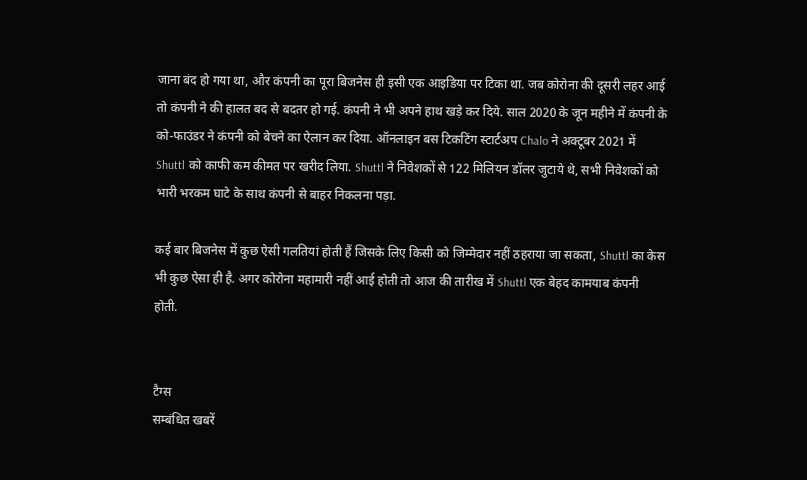जाना बंद हो गया था, और कंपनी का पूरा बिजनेस ही इसी एक आइडिया पर टिका था. जब कोरोना की दूसरी लहर आई तो कंपनी ने की हालत बद से बदतर हो गई. कंपनी ने भी अपने हाथ खड़े कर दिये. साल 2020 के जून महीने में कंपनी के को-फाउंडर ने कंपनी को बेचने का ऐलान कर दिया. ऑनलाइन बस टिकटिंग स्टार्टअप Chalo ने अक्टूबर 2021 में Shuttl को काफी कम कीमत पर खरीद लिया. Shuttl ने निवेशकों से 122 मिलियन डॉलर जुटाये थे, सभी निवेशकों को भारी भरकम घाटे के साथ कंपनी से बाहर निकलना पड़ा.

कई बार बिजनेस में कुछ ऐसी गलतियां होती हैं जिसके लिए किसी को जिम्मेदार नहीं ठहराया जा सकता, Shuttl का केस भी कुछ ऐसा ही है. अगर कोरोना महामारी नहीं आई होती तो आज की तारीख में Shuttl एक बेहद कामयाब कंपनी होती.


टैग्स
सम्बंधित खबरें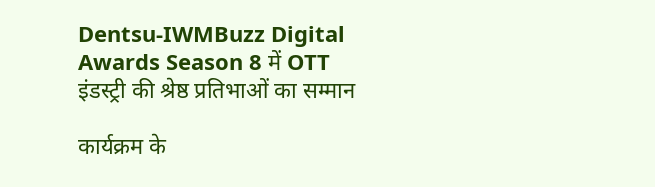Dentsu-IWMBuzz Digital Awards Season 8 में OTT इंडस्ट्री की श्रेष्ठ प्रतिभाओं का सम्मान

कार्यक्रम के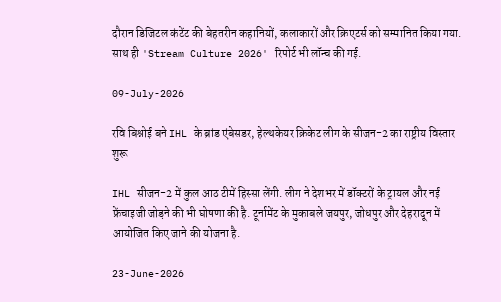दौरान डिजिटल कंटेंट की बेहतरीन कहानियों, कलाकारों और क्रिएटर्स को सम्मानित किया गया. साथ ही 'Stream Culture 2026' रिपोर्ट भी लॉन्च की गई.

09-July-2026

रवि बिश्नोई बने IHL के ब्रांड एंबेसडर, हेल्थकेयर क्रिकेट लीग के सीजन-2 का राष्ट्रीय विस्तार शुरू

IHL सीजन-2 में कुल आठ टीमें हिस्सा लेंगी. लीग ने देशभर में डॉक्टरों के ट्रायल और नई फ्रेंचाइजी जोड़ने की भी घोषणा की है. टूर्नामेंट के मुकाबले जयपुर, जोधपुर और देहरादून में आयोजित किए जाने की योजना है.

23-June-2026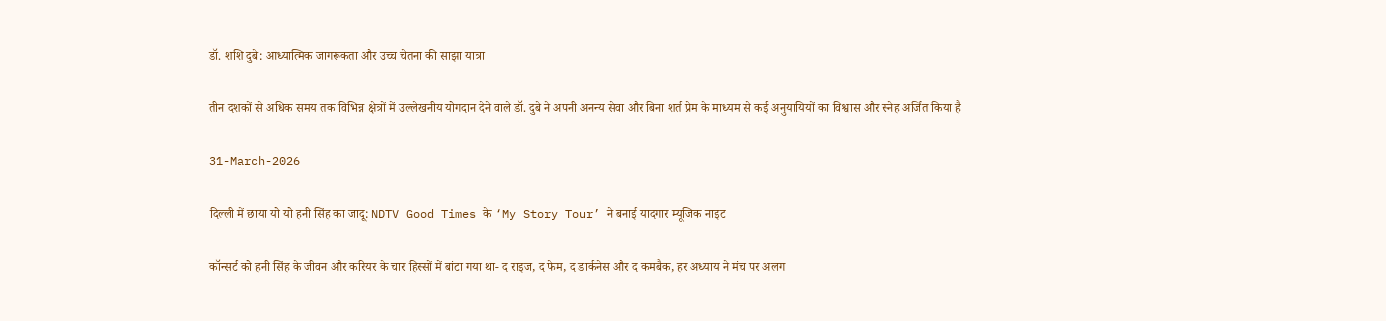डॉ. शशि दुबे: आध्यात्मिक जागरूकता और उच्च चेतना की साझा यात्रा

तीन दशकों से अधिक समय तक विभिन्न क्षेत्रों में उल्लेखनीय योगदान देने वाले डॉ. दुबे ने अपनी अनन्य सेवा और बिना शर्त प्रेम के माध्यम से कई अनुयायियों का विश्वास और स्नेह अर्जित किया है

31-March-2026

दिल्ली में छाया यो यो हनी सिंह का जादू: NDTV Good Times के ‘My Story Tour’ ने बनाई यादगार म्यूजिक नाइट

कॉन्सर्ट को हनी सिंह के जीवन और करियर के चार हिस्सों में बांटा गया था- द राइज, द फेम, द डार्कनेस और द कमबैक, हर अध्याय ने मंच पर अलग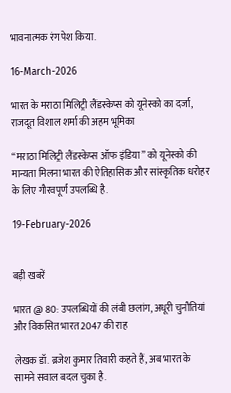भावनात्मक रंग पेश किया.

16-March-2026

भारत के मराठा मिलिट्री लैंडस्केप्स को यूनेस्को का दर्जा, राजदूत विशाल शर्मा की अहम भूमिका

“मराठा मिलिट्री लैंडस्केप्स ऑफ इंडिया” को यूनेस्को की मान्यता मिलना भारत की ऐतिहासिक और सांस्कृतिक धरोहर के लिए गौरवपूर्ण उपलब्धि है.

19-February-2026


बड़ी खबरें

भारत @ 80: उपलब्धियों की लंबी छलांग, अधूरी चुनौतियां और विकसित भारत 2047 की राह

लेखक डॉ. ब्रजेश कुमार तिवारी कहते हैं, अब भारत के सामने सवाल बदल चुका है.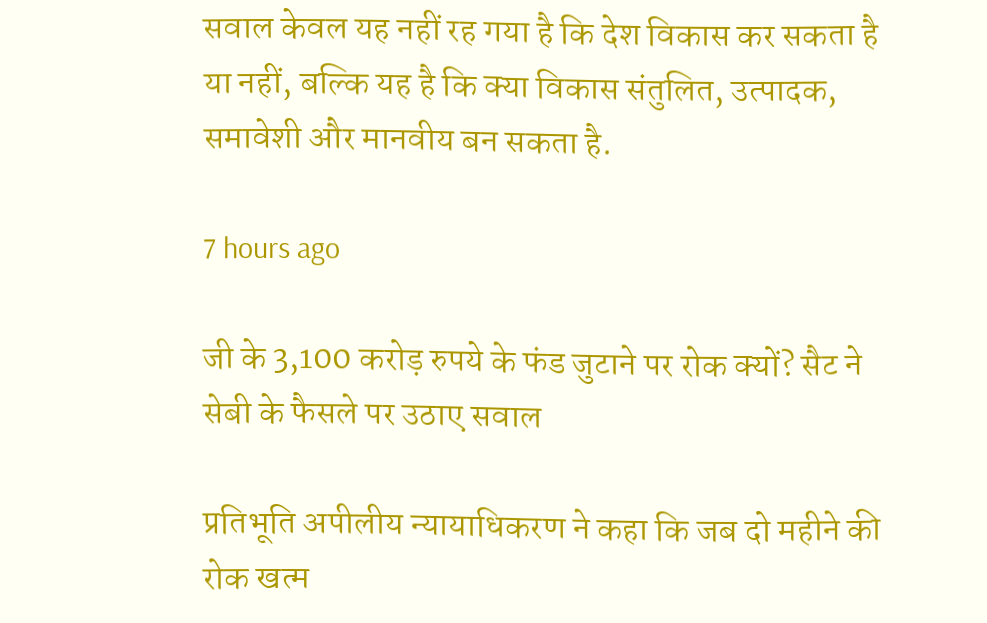सवाल केवल यह नहीं रह गया है कि देश विकास कर सकता है या नहीं, बल्कि यह है कि क्या विकास संतुलित, उत्पादक, समावेशी और मानवीय बन सकता है.

7 hours ago

जी के 3,100 करोड़ रुपये के फंड जुटाने पर रोक क्यों? सैट ने सेबी के फैसले पर उठाए सवाल

प्रतिभूति अपीलीय न्यायाधिकरण ने कहा कि जब दो महीने की रोक खत्म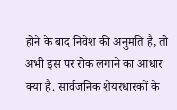होने के बाद निवेश की अनुमति है, तो अभी इस पर रोक लगाने का आधार क्या है. सार्वजनिक शेयरधारकों के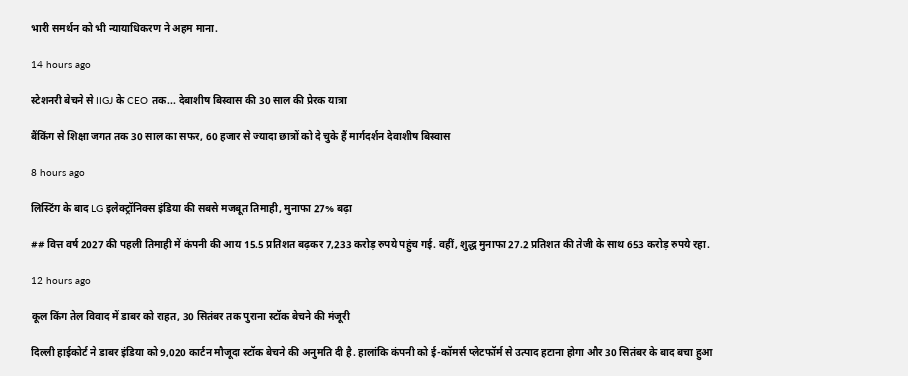भारी समर्थन को भी न्यायाधिकरण ने अहम माना.

14 hours ago

स्टेशनरी बेचने से IIGJ के CEO तक... देबाशीष बिस्वास की 30 साल की प्रेरक यात्रा

बैंकिंग से शिक्षा जगत तक 30 साल का सफर, 60 हजार से ज्यादा छात्रों को दे चुके हैं मार्गदर्शन देवाशीष बिस्वास

8 hours ago

लिस्टिंग के बाद LG इलेक्ट्रॉनिक्स इंडिया की सबसे मजबूत तिमाही, मुनाफा 27% बढ़ा

## वित्त वर्ष 2027 की पहली तिमाही में कंपनी की आय 15.5 प्रतिशत बढ़कर 7,233 करोड़ रुपये पहुंच गई. वहीं, शुद्ध मुनाफा 27.2 प्रतिशत की तेजी के साथ 653 करोड़ रुपये रहा.

12 hours ago

कूल किंग तेल विवाद में डाबर को राहत, 30 सितंबर तक पुराना स्टॉक बेचने की मंजूरी

दिल्ली हाईकोर्ट ने डाबर इंडिया को 9,020 कार्टन मौजूदा स्टॉक बेचने की अनुमति दी है. हालांकि कंपनी को ई-कॉमर्स प्लेटफॉर्म से उत्पाद हटाना होगा और 30 सितंबर के बाद बचा हुआ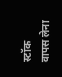स्टॉक वापस लेना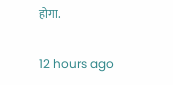होगा.

12 hours ago